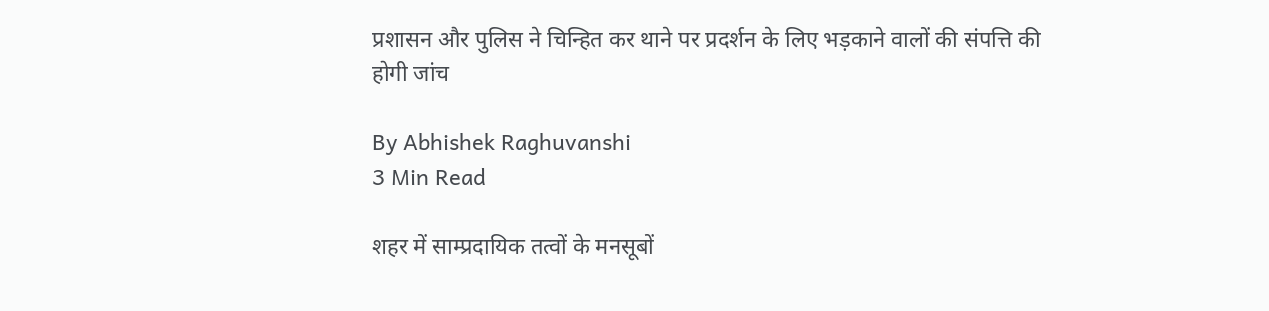प्रशासन और पुलिस ने चिन्हित कर थाने पर प्रदर्शन के लिए भड़काने वालों की संपत्ति की होगी जांच

By Abhishek Raghuvanshi
3 Min Read

शहर में साम्प्रदायिक तत्वों के मनसूबों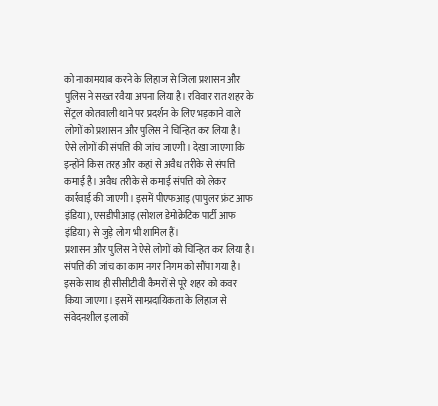को नाकामयाब करने के लिहाज से जिला प्रशासन और पुलिस ने सख्त रवैया अपना लिया है। रविवार रात शहर के सेंट्रल कोतवाली थाने पर प्रदर्शन के लिए भड़काने वाले लोगों को प्रशासन और पुलिस ने चिन्हित कर लिया है। ऐसे लोगों की संपत्ति की जांच जाएगी। देखा जाएगा कि इन्होंने किस तरह और कहां से अवैध तरीके से संपत्ति कमाई है। अवैध तरीके से कमाई संपत्ति को लेकर कार्रवाई की जाएगी। इसमें पीएफआइ (पापुलर फ्रंट आफ इंडिया), एसडीपीआइ (सोशल डेमोक्रेटिक पार्टी आफ इंडिया) से जुड़े लोग भी शामिल हैं।
प्रशासन और पुलिस ने ऐसे लोगों को चिन्हित कर लिया है। संपत्ति की जांच का काम नगर निगम को सौंपा गया है। इसके साथ ही सीसीटीवी कैमरों से पूरे शहर को कवर किया जाएगा। इसमें साम्प्रदायिकता के लिहाज से संवेदनशील इलाकों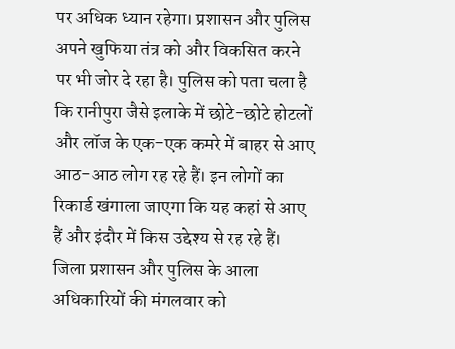पर अधिक ध्यान रहेगा। प्रशासन और पुलिस अपने खुफिया तंत्र को और विकसित करने पर भी जोर दे रहा है। पुलिस को पता चला है कि रानीपुरा जैसे इलाके में छोटे-छोटे होटलों और लॉज के एक-एक कमरे में बाहर से आए आठ-आठ लोग रह रहे हैं। इन लोगों का रिकार्ड खंगाला जाएगा कि यह कहां से आए हैं और इंदौर में किस उद्देश्य से रह रहे हैं। जिला प्रशासन और पुलिस के आला अधिकारियों की मंगलवार को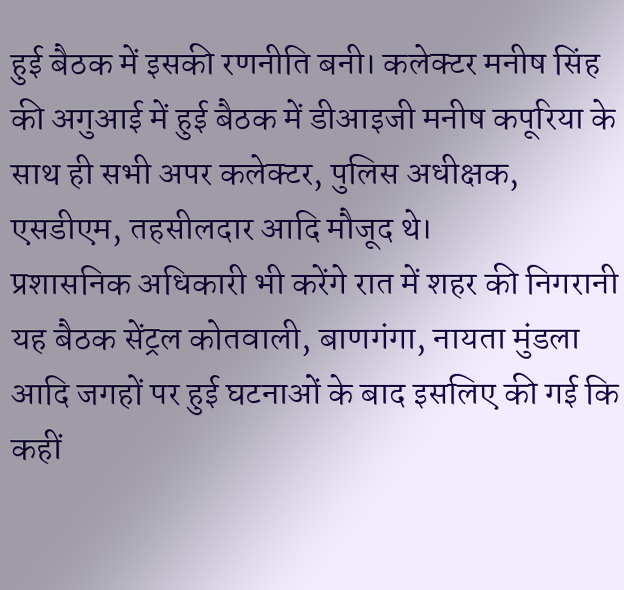हुई बैठक में इसकी रणनीति बनी। कलेक्टर मनीष सिंह की अगुआई में हुई बैठक में डीआइजी मनीष कपूरिया के साथ ही सभी अपर कलेक्टर, पुलिस अधीक्षक, एसडीएम, तहसीलदार आदि मौजूद थे।
प्रशासनिक अधिकारी भी करेंगे रात में शहर की निगरानी
यह बैठक सेंट्रल कोतवाली, बाणगंगा, नायता मुंडला आदि जगहों पर हुई घटनाओं के बाद इसलिए की गई कि कहीं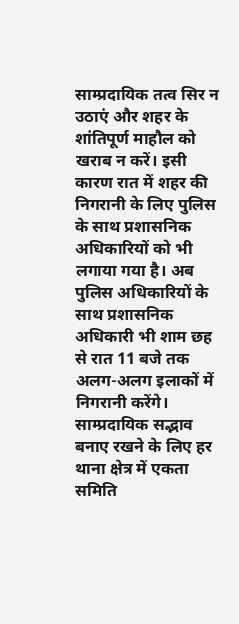साम्प्रदायिक तत्व सिर न उठाएं और शहर के शांतिपूर्ण माहौल को खराब न करें। इसी कारण रात में शहर की निगरानी के लिए पुलिस के साथ प्रशासनिक अधिकारियों को भी लगाया गया है। अब पुलिस अधिकारियों के साथ प्रशासनिक अधिकारी भी शाम छह से रात 11 बजे तक अलग-अलग इलाकों में निगरानी करेंगे। साम्प्रदायिक सद्भाव बनाए रखने के लिए हर थाना क्षेत्र में एकता समिति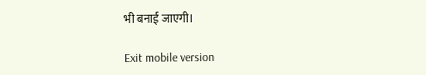भी बनाई जाएगी।

Exit mobile version